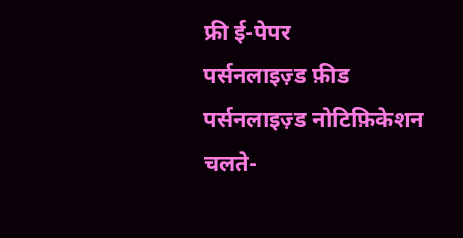फ्री ई-पेपर
पर्सनलाइज़्ड फ़ीड
पर्सनलाइज़्ड नोटिफ़िकेशन
चलते-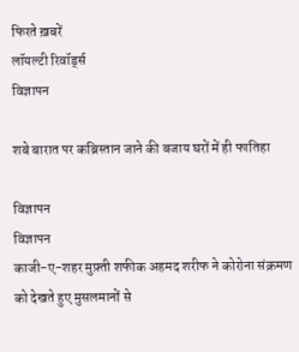फिरते ख़बरें
लॉयल्टी रिवॉर्ड्स
विज्ञापन

शबे बारात पर कब्रिस्तान जाने की बजाय घरों में ही फातिहा

विज्ञापन
विज्ञापन
काजी-ए-शहर मुफ़्ती शफीक अहमद शरीफ ने कोरोना संक्रमण को देखते हुए मुसलमानों से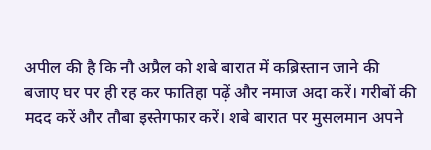अपील की है कि नौ अप्रैल को शबे बारात में कब्रिस्तान जाने की बजाए घर पर ही रह कर फातिहा पढ़ें और नमाज अदा करें। गरीबों की मदद करें और तौबा इस्तेगफार करें। शबे बारात पर मुसलमान अपने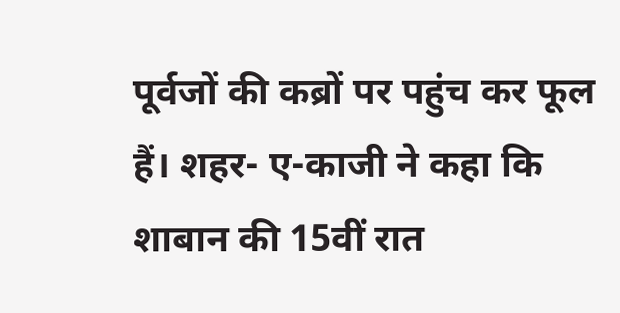पूर्वजों की कब्रों पर पहुंच कर फूल हैं। शहर- ए-काजी ने कहा कि शाबान की 15वीं रात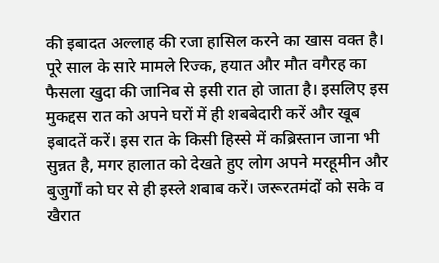की इबादत अल्लाह की रजा हासिल करने का खास वक्त है। पूरे साल के सारे मामले रिज्क, हयात और मौत वगैरह का फैसला खुदा की जानिब से इसी रात हो जाता है। इसलिए इस मुकद्दस रात को अपने घरों में ही शबबेदारी करें और खूब इबादतें करें। इस रात के किसी हिस्से में कब्रिस्तान जाना भी सुन्नत है, मगर हालात को देखते हुए लोग अपने मरहूमीन और बुजुर्गों को घर से ही इस्ले शबाब करें। जरूरतमंदों को सके व खैरात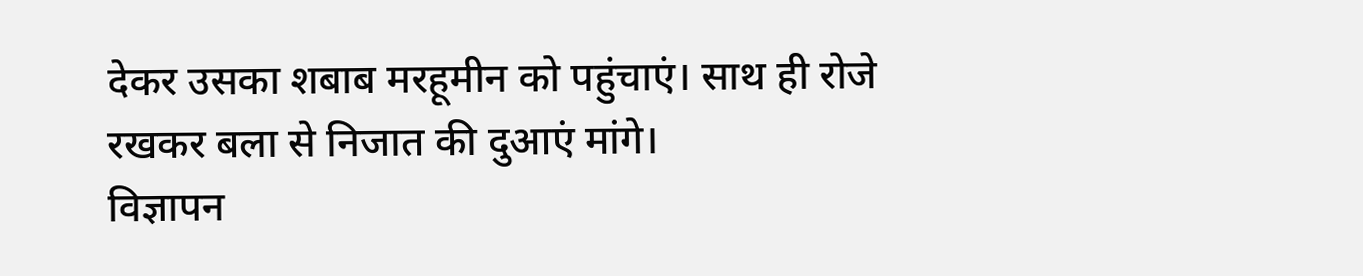देकर उसका शबाब मरहूमीन को पहुंचाएं। साथ ही रोजे रखकर बला से निजात की दुआएं मांगे।
विज्ञापन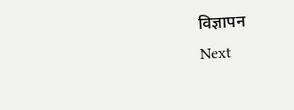विज्ञापन
Next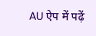AU ऐप में पढ़ें